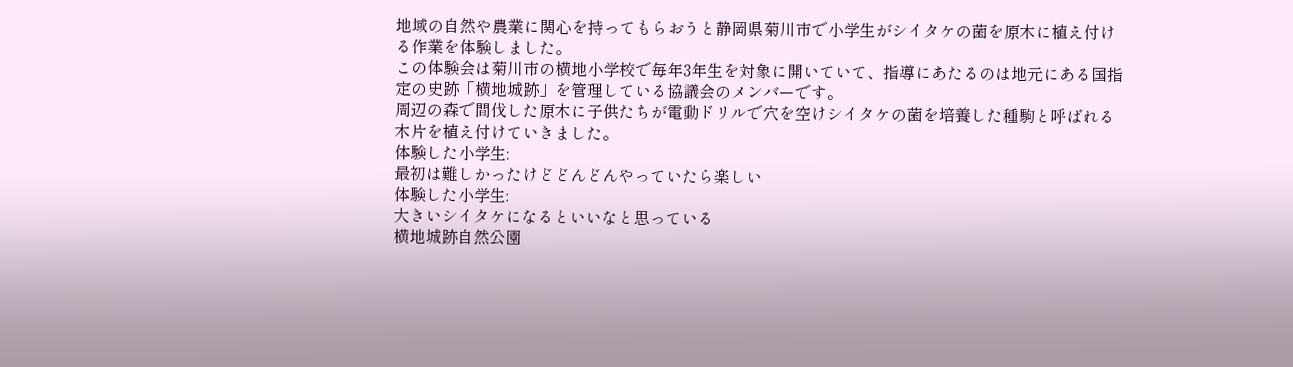地域の自然や農業に関心を持ってもらおうと静岡県菊川市で小学生がシイタケの菌を原木に植え付ける作業を体験しました。
この体験会は菊川市の横地小学校で毎年3年生を対象に開いていて、指導にあたるのは地元にある国指定の史跡「横地城跡」を管理している協議会のメンバーです。
周辺の森で間伐した原木に子供たちが電動ドリルで穴を空けシイタケの菌を培養した種駒と呼ばれる木片を植え付けていきました。
体験した小学生:
最初は難しかったけどどんどんやっていたら楽しい
体験した小学生:
大きいシイタケになるといいなと思っている
横地城跡自然公園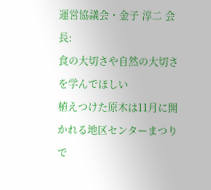運営協議会・金子 淳二 会長:
食の大切さや自然の大切さを学んでほしい
植えつけた原木は11月に開かれる地区センターまつりで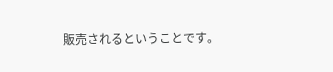販売されるということです。